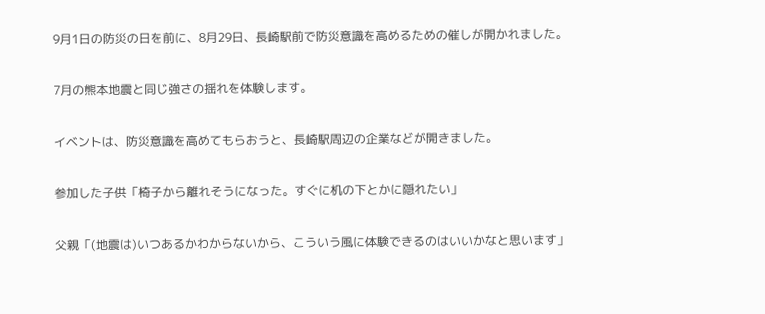9月1日の防災の日を前に、8月29日、長崎駅前で防災意識を高めるための催しが開かれました。

7月の熊本地震と同じ強さの揺れを体験します。

イベントは、防災意識を高めてもらおうと、長崎駅周辺の企業などが開きました。

参加した子供「椅子から離れそうになった。すぐに机の下とかに隠れたい」

父親「(地震は)いつあるかわからないから、こういう風に体験できるのはいいかなと思います」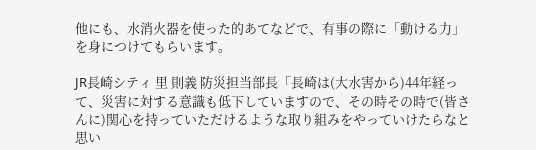他にも、水消火器を使った的あてなどで、有事の際に「動ける力」を身につけてもらいます。

JR長崎シティ 里 則義 防災担当部長「長崎は(大水害から)44年経って、災害に対する意識も低下していますので、その時その時で(皆さんに)関心を持っていただけるような取り組みをやっていけたらなと思い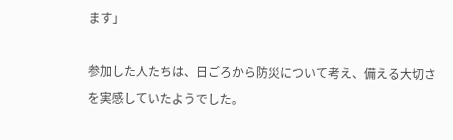ます」

参加した人たちは、日ごろから防災について考え、備える大切さを実感していたようでした。